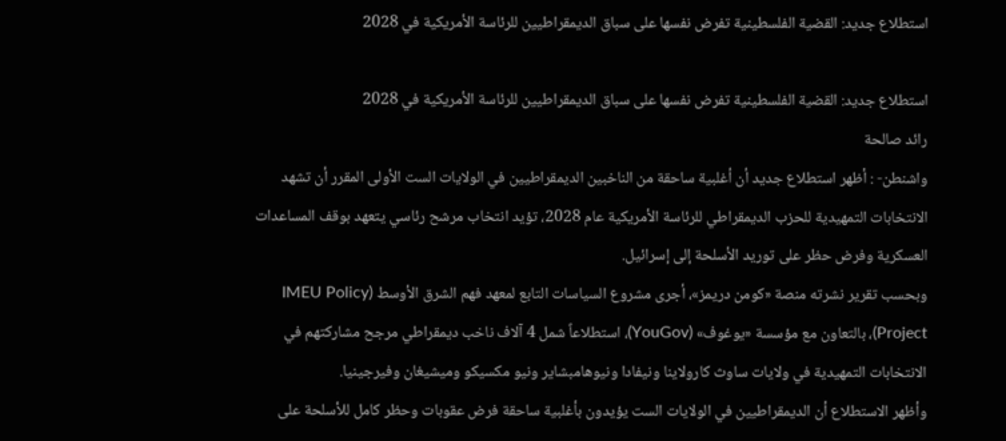استطلاع جديد: القضية الفلسطينية تفرض نفسها على سباق الديمقراطيين للرئاسة الأمريكية في 2028

استطلاع جديد: القضية الفلسطينية تفرض نفسها على سباق الديمقراطيين للرئاسة الأمريكية في 2028
رائد صالحة
واشنطن- : أظهر استطلاع جديد أن أغلبية ساحقة من الناخبين الديمقراطيين في الولايات الست الأولى المقرر أن تشهد الانتخابات التمهيدية للحزب الديمقراطي للرئاسة الأمريكية عام 2028، تؤيد انتخاب مرشح رئاسي يتعهد بوقف المساعدات العسكرية وفرض حظر على توريد الأسلحة إلى إسرائيل.
وبحسب تقرير نشرته منصة «كومن دريمز»، أجرى مشروع السياسات التابع لمعهد فهم الشرق الأوسط (IMEU Policy Project)، بالتعاون مع مؤسسة «يوغوف» (YouGov)، استطلاعاً شمل 4 آلاف ناخب ديمقراطي مرجح مشاركتهم في الانتخابات التمهيدية في ولايات ساوث كارولاينا ونيفادا ونيوهامبشاير ونيو مكسيكو وميشيغان وفيرجينيا.
وأظهر الاستطلاع أن الديمقراطيين في الولايات الست يؤيدون بأغلبية ساحقة فرض عقوبات وحظر كامل للأسلحة على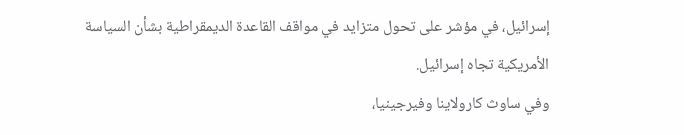إسرائيل، في مؤشر على تحول متزايد في مواقف القاعدة الديمقراطية بشأن السياسة الأمريكية تجاه إسرائيل.
وفي ساوث كارولاينا وفيرجينيا،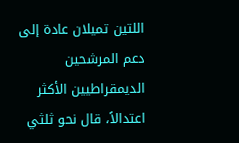اللتين تميلان عادة إلى دعم المرشحين الديمقراطيين الأكثر اعتدالاً، قال نحو ثلثي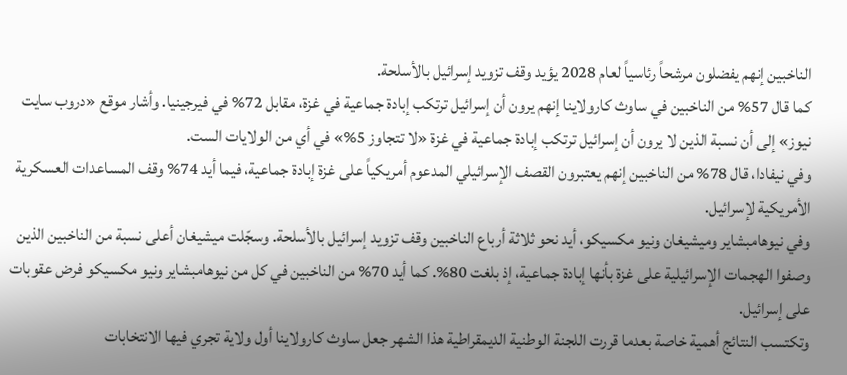الناخبين إنهم يفضلون مرشحاً رئاسياً لعام 2028 يؤيد وقف تزويد إسرائيل بالأسلحة.
كما قال 57% من الناخبين في ساوث كارولاينا إنهم يرون أن إسرائيل ترتكب إبادة جماعية في غزة، مقابل 72% في فيرجينيا. وأشار موقع «دروب سايت نيوز» إلى أن نسبة الذين لا يرون أن إسرائيل ترتكب إبادة جماعية في غزة «لا تتجاوز 5%» في أي من الولايات الست.
وفي نيفادا، قال 78% من الناخبين إنهم يعتبرون القصف الإسرائيلي المدعوم أمريكياً على غزة إبادة جماعية، فيما أيد 74% وقف المساعدات العسكرية الأمريكية لإسرائيل.
وفي نيوهامبشاير وميشيغان ونيو مكسيكو، أيد نحو ثلاثة أرباع الناخبين وقف تزويد إسرائيل بالأسلحة. وسجّلت ميشيغان أعلى نسبة من الناخبين الذين وصفوا الهجمات الإسرائيلية على غزة بأنها إبادة جماعية، إذ بلغت 80%. كما أيد 70% من الناخبين في كل من نيوهامبشاير ونيو مكسيكو فرض عقوبات على إسرائيل.
وتكتسب النتائج أهمية خاصة بعدما قررت اللجنة الوطنية الديمقراطية هذا الشهر جعل ساوث كارولاينا أول ولاية تجري فيها الانتخابات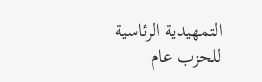التمهيدية الرئاسية للحزب عام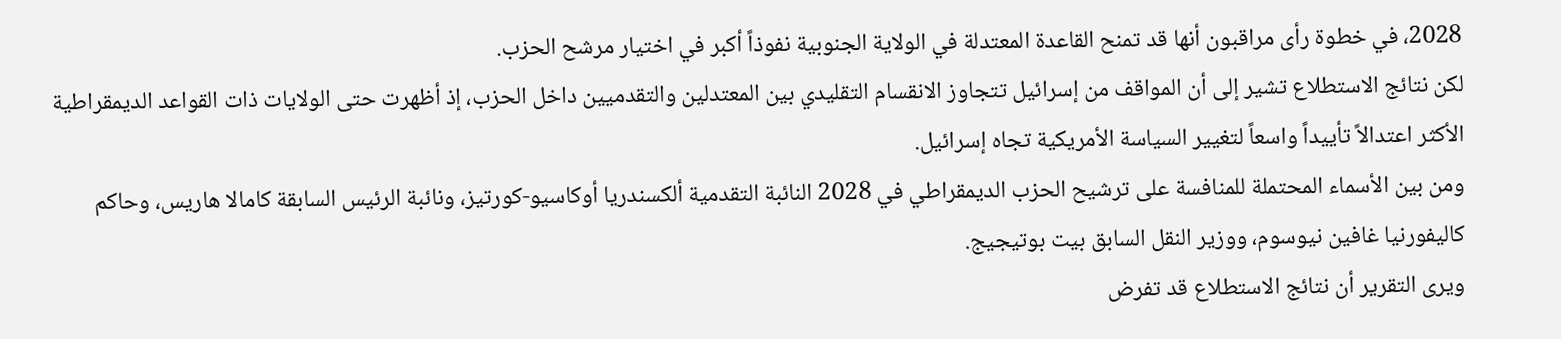2028، في خطوة رأى مراقبون أنها قد تمنح القاعدة المعتدلة في الولاية الجنوبية نفوذاً أكبر في اختيار مرشح الحزب.
لكن نتائج الاستطلاع تشير إلى أن المواقف من إسرائيل تتجاوز الانقسام التقليدي بين المعتدلين والتقدميين داخل الحزب، إذ أظهرت حتى الولايات ذات القواعد الديمقراطية الأكثر اعتدالاً تأييداً واسعاً لتغيير السياسة الأمريكية تجاه إسرائيل.
ومن بين الأسماء المحتملة للمنافسة على ترشيح الحزب الديمقراطي في 2028 النائبة التقدمية ألكسندريا أوكاسيو-كورتيز، ونائبة الرئيس السابقة كامالا هاريس، وحاكم كاليفورنيا غافين نيوسوم، ووزير النقل السابق بيت بوتيجيج.
ويرى التقرير أن نتائج الاستطلاع قد تفرض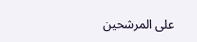على المرشحين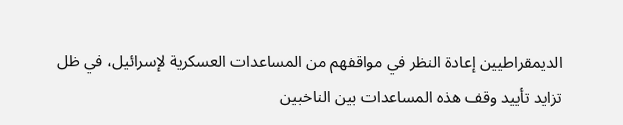الديمقراطيين إعادة النظر في مواقفهم من المساعدات العسكرية لإسرائيل، في ظل تزايد تأييد وقف هذه المساعدات بين الناخبين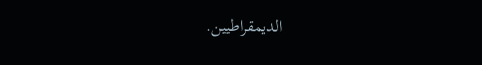الديمقراطيين.